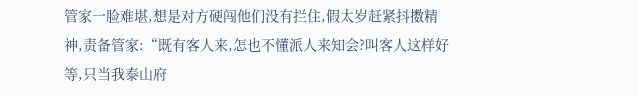管家一脸难堪,想是对方硬闯他们没有拦住,假太岁赶紧抖擞精神,责备管家:“既有客人来,怎也不懂派人来知会?叫客人这样好等,只当我泰山府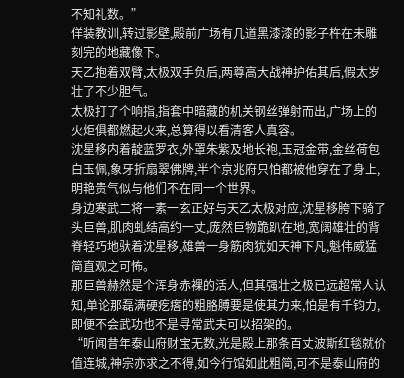不知礼数。”
佯装教训,转过影壁,殿前广场有几道黑漆漆的影子杵在未雕刻完的地藏像下。
天乙抱着双臂,太极双手负后,两尊高大战神护佑其后,假太岁壮了不少胆气。
太极打了个响指,指套中暗藏的机关钢丝弹射而出,广场上的火炬俱都燃起火来,总算得以看清客人真容。
沈星移内着靛蓝罗衣,外罩朱紫及地长袍,玉冠金带,金丝荷包白玉佩,象牙折扇翠佛牌,半个京兆府只怕都被他穿在了身上,明艳贵气似与他们不在同一个世界。
身边寒武二将一素一玄正好与天乙太极对应,沈星移胯下骑了头巨兽,肌肉虬结高约一丈,庞然巨物跪趴在地,宽阔雄壮的背脊轻巧地驮着沈星移,雄兽一身筋肉犹如天神下凡,魁伟威猛简直观之可怖。
那巨兽赫然是个浑身赤裸的活人,但其强壮之极已远超常人认知,单论那磊满硬疙瘩的粗胳膊要是使其力来,怕是有千钧力,即便不会武功也不是寻常武夫可以招架的。
“听闻昔年泰山府财宝无数,光是殿上那条百丈波斯红毯就价值连城,神宗亦求之不得,如今行馆如此粗简,可不是泰山府的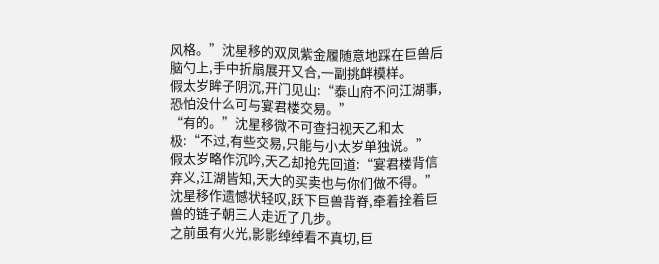风格。”沈星移的双凤紫金履随意地踩在巨兽后脑勺上,手中折扇展开又合,一副挑衅模样。
假太岁眸子阴沉,开门见山:“泰山府不问江湖事,恐怕没什么可与宴君楼交易。”
“有的。”沈星移微不可查扫视天乙和太极:“不过,有些交易,只能与小太岁单独说。”
假太岁略作沉吟,天乙却抢先回道:“宴君楼背信弃义,江湖皆知,天大的买卖也与你们做不得。”
沈星移作遗憾状轻叹,跃下巨兽背脊,牵着拴着巨兽的链子朝三人走近了几步。
之前虽有火光,影影绰绰看不真切,巨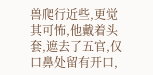兽爬行近些,更觉其可怖,他戴着头套,遮去了五官,仅口鼻处留有开口,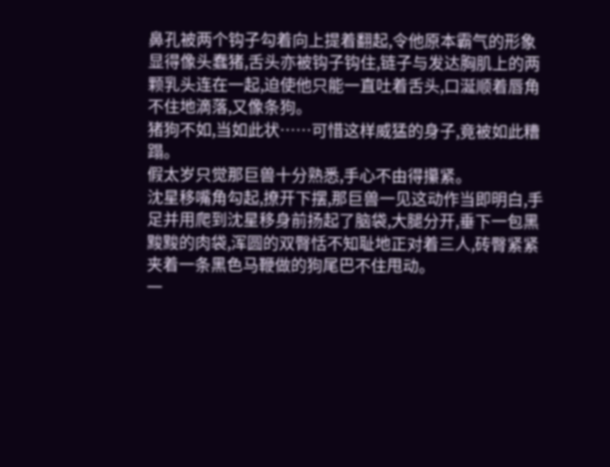鼻孔被两个钩子勾着向上提着翻起,令他原本霸气的形象显得像头蠢猪,舌头亦被钩子钩住,链子与发达胸肌上的两颗乳头连在一起,迫使他只能一直吐着舌头,口涎顺着唇角不住地滴落,又像条狗。
猪狗不如,当如此状……可惜这样威猛的身子,竟被如此糟蹋。
假太岁只觉那巨兽十分熟悉,手心不由得攥紧。
沈星移嘴角勾起,撩开下摆,那巨兽一见这动作当即明白,手足并用爬到沈星移身前扬起了脑袋,大腿分开,垂下一包黑黢黢的肉袋,浑圆的双臀恬不知耻地正对着三人,砖臀紧紧夹着一条黑色马鞭做的狗尾巴不住甩动。
一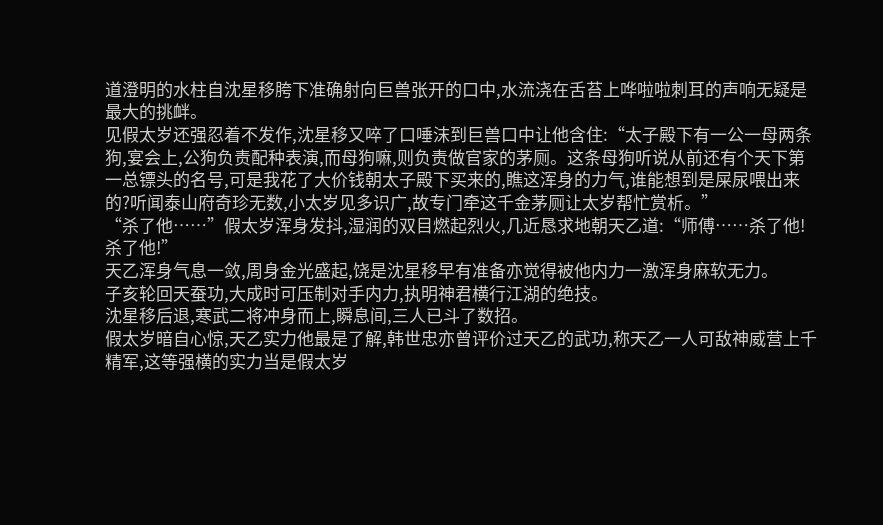道澄明的水柱自沈星移胯下准确射向巨兽张开的口中,水流浇在舌苔上哗啦啦刺耳的声响无疑是最大的挑衅。
见假太岁还强忍着不发作,沈星移又啐了口唾沫到巨兽口中让他含住:“太子殿下有一公一母两条狗,宴会上,公狗负责配种表演,而母狗嘛,则负责做官家的茅厕。这条母狗听说从前还有个天下第一总镖头的名号,可是我花了大价钱朝太子殿下买来的,瞧这浑身的力气,谁能想到是屎尿喂出来的?听闻泰山府奇珍无数,小太岁见多识广,故专门牵这千金茅厕让太岁帮忙赏析。”
“杀了他……”假太岁浑身发抖,湿润的双目燃起烈火,几近恳求地朝天乙道:“师傅……杀了他!杀了他!”
天乙浑身气息一敛,周身金光盛起,饶是沈星移早有准备亦觉得被他内力一激浑身麻软无力。
子亥轮回天蚕功,大成时可压制对手内力,执明神君横行江湖的绝技。
沈星移后退,寒武二将冲身而上,瞬息间,三人已斗了数招。
假太岁暗自心惊,天乙实力他最是了解,韩世忠亦曾评价过天乙的武功,称天乙一人可敌神威营上千精军,这等强横的实力当是假太岁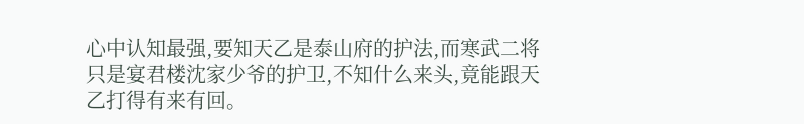心中认知最强,要知天乙是泰山府的护法,而寒武二将只是宴君楼沈家少爷的护卫,不知什么来头,竟能跟天乙打得有来有回。